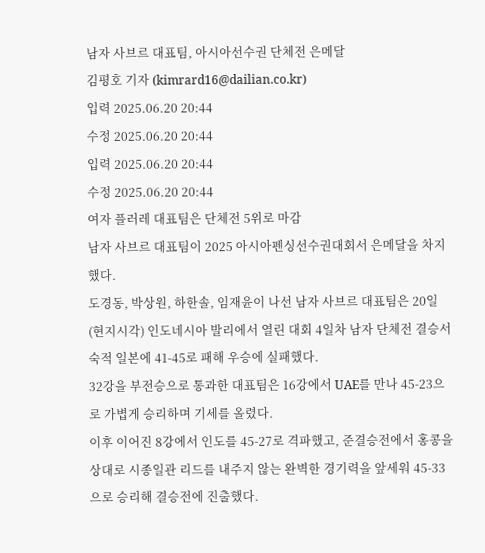남자 사브르 대표팀, 아시아선수권 단체전 은메달
김평호 기자 (kimrard16@dailian.co.kr)
입력 2025.06.20 20:44
수정 2025.06.20 20:44
입력 2025.06.20 20:44
수정 2025.06.20 20:44
여자 플러레 대표팀은 단체전 5위로 마감
남자 사브르 대표팀이 2025 아시아펜싱선수권대회서 은메달을 차지했다.
도경동, 박상원, 하한솔, 임재윤이 나선 남자 사브르 대표팀은 20일(현지시각) 인도네시아 발리에서 열린 대회 4일차 남자 단체전 결승서 숙적 일본에 41-45로 패해 우승에 실패했다.
32강을 부전승으로 통과한 대표팀은 16강에서 UAE를 만나 45-23으로 가볍게 승리하며 기세를 올렸다.
이후 이어진 8강에서 인도를 45-27로 격파했고, 준결승전에서 홍콩을 상대로 시종일관 리드를 내주지 않는 완벽한 경기력을 앞세워 45-33으로 승리해 결승전에 진출했다.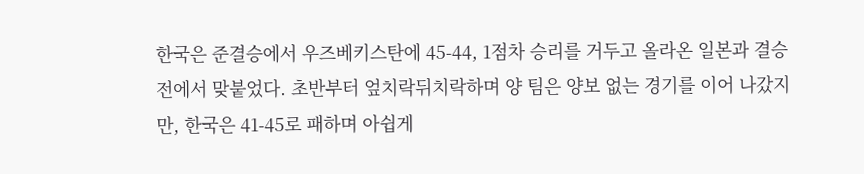한국은 준결승에서 우즈베키스탄에 45-44, 1점차 승리를 거두고 올라온 일본과 결승전에서 맞붙었다. 초반부터 엎치락뒤치락하며 양 팀은 양보 없는 경기를 이어 나갔지만, 한국은 41-45로 패하며 아쉽게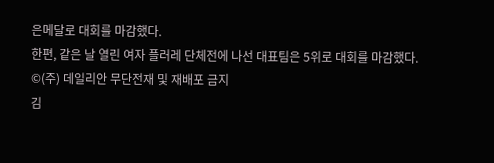은메달로 대회를 마감했다.
한편, 같은 날 열린 여자 플러레 단체전에 나선 대표팀은 5위로 대회를 마감했다.
©(주) 데일리안 무단전재 및 재배포 금지
김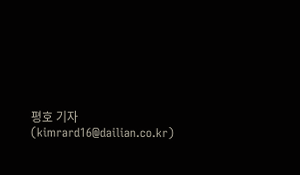평호 기자
(kimrard16@dailian.co.kr)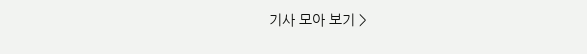기사 모아 보기 >